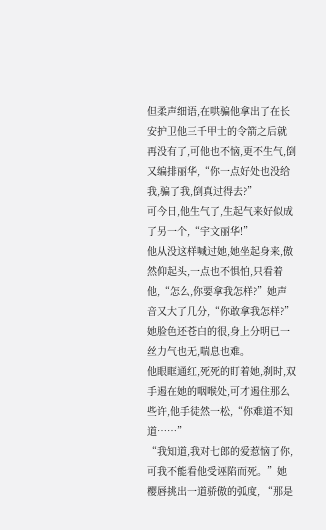但柔声细语,在哄骗他拿出了在长安护卫他三千甲士的令箭之后就再没有了,可他也不恼,更不生气,倒又编排丽华,“你一点好处也没给我,骗了我,倒真过得去?”
可今日,他生气了,生起气来好似成了另一个,“宇文丽华!”
他从没这样喊过她,她坐起身来,傲然仰起头,一点也不惧怕,只看着他,“怎么,你要拿我怎样?”她声音又大了几分,“你敢拿我怎样?”她脸色还苍白的很,身上分明已一丝力气也无,喘息也难。
他眼眶通红,死死的盯着她,刹时,双手遏在她的咽喉处,可才遏住那么些许,他手徒然一松,“你难道不知道……”
“我知道,我对七郎的爱惹恼了你,可我不能看他受诬陷而死。”她樱唇挑出一道骄傲的弧度, “那是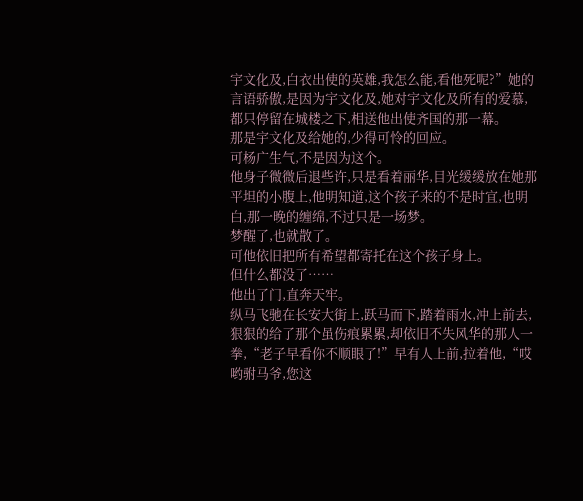宇文化及,白衣出使的英雄,我怎么能,看他死呢?”她的言语骄傲,是因为宇文化及,她对宇文化及所有的爱慕,都只停留在城楼之下,相送他出使齐国的那一幕。
那是宇文化及给她的,少得可怜的回应。
可杨广生气,不是因为这个。
他身子微微后退些许,只是看着丽华,目光缓缓放在她那平坦的小腹上,他明知道,这个孩子来的不是时宜,也明白,那一晚的缠绵,不过只是一场梦。
梦醒了,也就散了。
可他依旧把所有希望都寄托在这个孩子身上。
但什么都没了……
他出了门,直奔天牢。
纵马飞驰在长安大街上,跃马而下,踏着雨水,冲上前去,狠狠的给了那个虽伤痕累累,却依旧不失风华的那人一拳,“老子早看你不顺眼了!”早有人上前,拉着他,“哎哟驸马爷,您这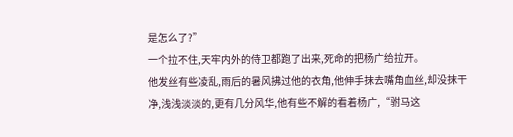是怎么了?”
一个拉不住,天牢内外的侍卫都跑了出来,死命的把杨广给拉开。
他发丝有些凌乱,雨后的暑风拂过他的衣角,他伸手抹去嘴角血丝,却没抹干净,浅浅淡淡的,更有几分风华,他有些不解的看着杨广,“驸马这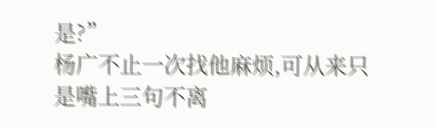是?”
杨广不止一次找他麻烦,可从来只是嘴上三句不离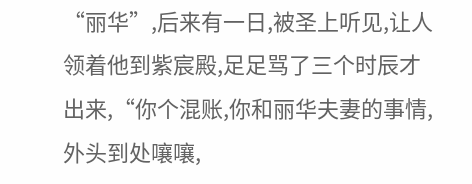“丽华”,后来有一日,被圣上听见,让人领着他到紫宸殿,足足骂了三个时辰才出来,“你个混账,你和丽华夫妻的事情,外头到处嚷嚷,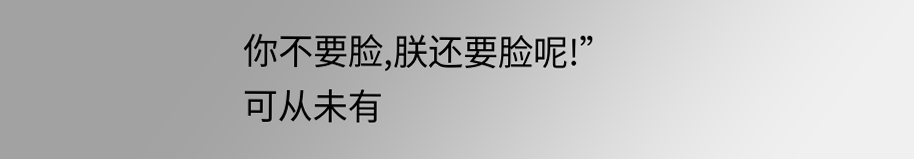你不要脸,朕还要脸呢!”
可从未有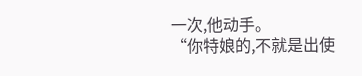一次,他动手。
“你特娘的,不就是出使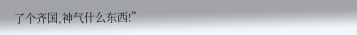了个齐国,神气什么东西!”